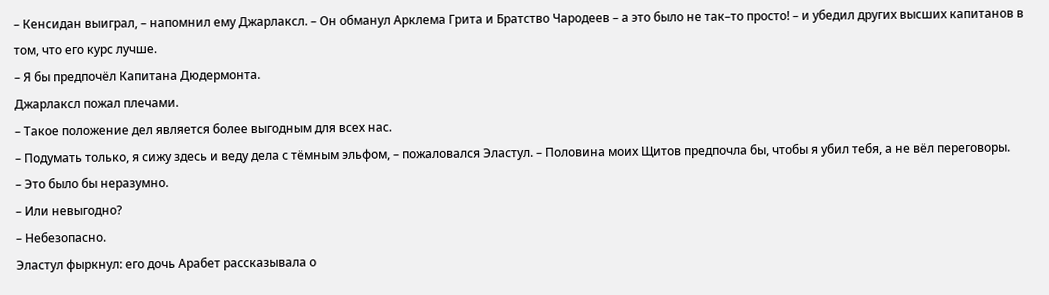– Кенсидан выиграл, – напомнил ему Джарлаксл. – Он обманул Арклема Грита и Братство Чародеев – а это было не так–то просто! – и убедил других высших капитанов в том, что его курс лучше.
– Я бы предпочёл Капитана Дюдермонта.
Джарлаксл пожал плечами.
– Такое положение дел является более выгодным для всех нас.
– Подумать только, я сижу здесь и веду дела с тёмным эльфом, – пожаловался Эластул. – Половина моих Щитов предпочла бы, чтобы я убил тебя, а не вёл переговоры.
– Это было бы неразумно.
– Или невыгодно?
– Небезопасно.
Эластул фыркнул: его дочь Арабет рассказывала о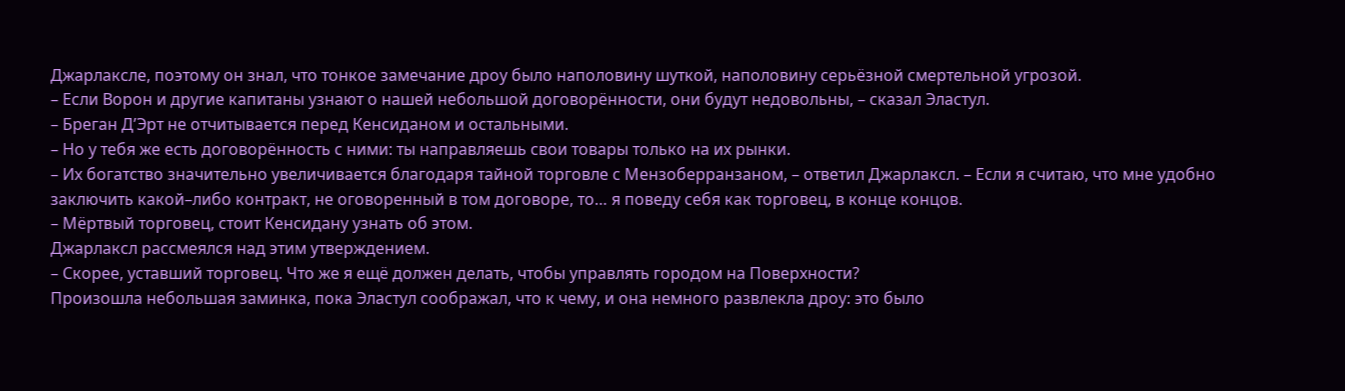Джарлаксле, поэтому он знал, что тонкое замечание дроу было наполовину шуткой, наполовину серьёзной смертельной угрозой.
– Если Ворон и другие капитаны узнают о нашей небольшой договорённости, они будут недовольны, – сказал Эластул.
– Бреган Д’Эрт не отчитывается перед Кенсиданом и остальными.
– Но у тебя же есть договорённость с ними: ты направляешь свои товары только на их рынки.
– Их богатство значительно увеличивается благодаря тайной торговле с Мензоберранзаном, – ответил Джарлаксл. – Если я считаю, что мне удобно заключить какой–либо контракт, не оговоренный в том договоре, то… я поведу себя как торговец, в конце концов.
– Мёртвый торговец, стоит Кенсидану узнать об этом.
Джарлаксл рассмеялся над этим утверждением.
– Скорее, уставший торговец. Что же я ещё должен делать, чтобы управлять городом на Поверхности?
Произошла небольшая заминка, пока Эластул соображал, что к чему, и она немного развлекла дроу: это было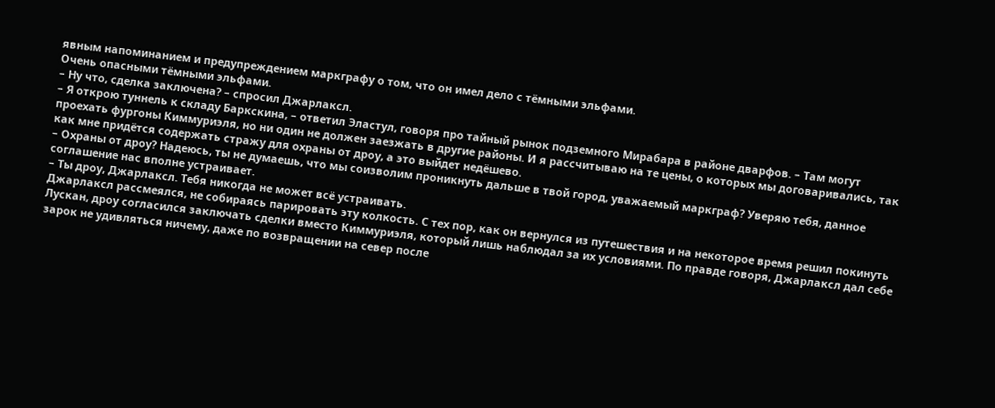явным напоминанием и предупреждением маркграфу о том, что он имел дело с тёмными эльфами.
Очень опасными тёмными эльфами.
– Ну что, сделка заключена? – спросил Джарлаксл.
– Я открою туннель к складу Баркскина, – ответил Эластул, говоря про тайный рынок подземного Мирабара в районе дварфов. – Там могут проехать фургоны Киммуриэля, но ни один не должен заезжать в другие районы. И я рассчитываю на те цены, о которых мы договаривались, так как мне придётся содержать стражу для охраны от дроу, а это выйдет недёшево.
– Охраны от дроу? Надеюсь, ты не думаешь, что мы соизволим проникнуть дальше в твой город, уважаемый маркграф? Уверяю тебя, данное соглашение нас вполне устраивает.
– Ты дроу, Джарлаксл. Тебя никогда не может всё устраивать.
Джарлаксл рассмеялся, не собираясь парировать эту колкость. С тех пор, как он вернулся из путешествия и на некоторое время решил покинуть Лускан, дроу согласился заключать сделки вместо Киммуриэля, который лишь наблюдал за их условиями. По правде говоря, Джарлаксл дал себе зарок не удивляться ничему, даже по возвращении на север после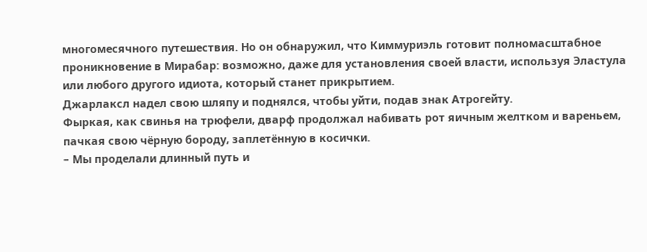многомесячного путешествия. Но он обнаружил, что Киммуриэль готовит полномасштабное проникновение в Мирабар: возможно, даже для установления своей власти, используя Эластула или любого другого идиота, который станет прикрытием.
Джарлаксл надел свою шляпу и поднялся, чтобы уйти, подав знак Атрогейту.
Фыркая, как свинья на трюфели, дварф продолжал набивать рот яичным желтком и вареньем, пачкая свою чёрную бороду, заплетённую в косички.
– Мы проделали длинный путь и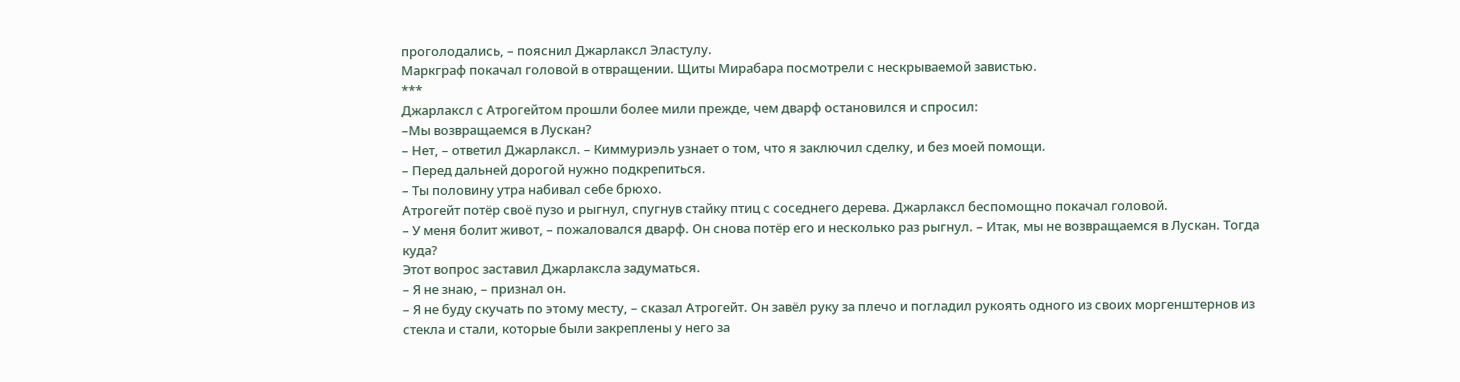проголодались, – пояснил Джарлаксл Эластулу.
Маркграф покачал головой в отвращении. Щиты Мирабара посмотрели с нескрываемой завистью.
***
Джарлаксл с Атрогейтом прошли более мили прежде, чем дварф остановился и спросил:
–Мы возвращаемся в Лускан?
– Нет, – ответил Джарлаксл. – Киммуриэль узнает о том, что я заключил сделку, и без моей помощи.
– Перед дальней дорогой нужно подкрепиться.
– Ты половину утра набивал себе брюхо.
Атрогейт потёр своё пузо и рыгнул, спугнув стайку птиц с соседнего дерева. Джарлаксл беспомощно покачал головой.
– У меня болит живот, – пожаловался дварф. Он снова потёр его и несколько раз рыгнул. – Итак, мы не возвращаемся в Лускан. Тогда куда?
Этот вопрос заставил Джарлаксла задуматься.
– Я не знаю, – признал он.
– Я не буду скучать по этому месту, – сказал Атрогейт. Он завёл руку за плечо и погладил рукоять одного из своих моргенштернов из стекла и стали, которые были закреплены у него за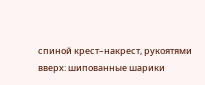спиной крест–накрест, рукоятями вверх: шипованные шарики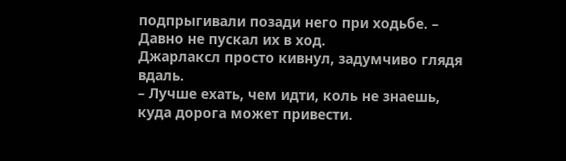подпрыгивали позади него при ходьбе. – Давно не пускал их в ход.
Джарлаксл просто кивнул, задумчиво глядя вдаль.
– Лучше ехать, чем идти, коль не знаешь, куда дорога может привести.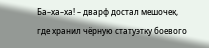Ба–ха–ха! – дварф достал мешочек, где хранил чёрную статуэтку боевого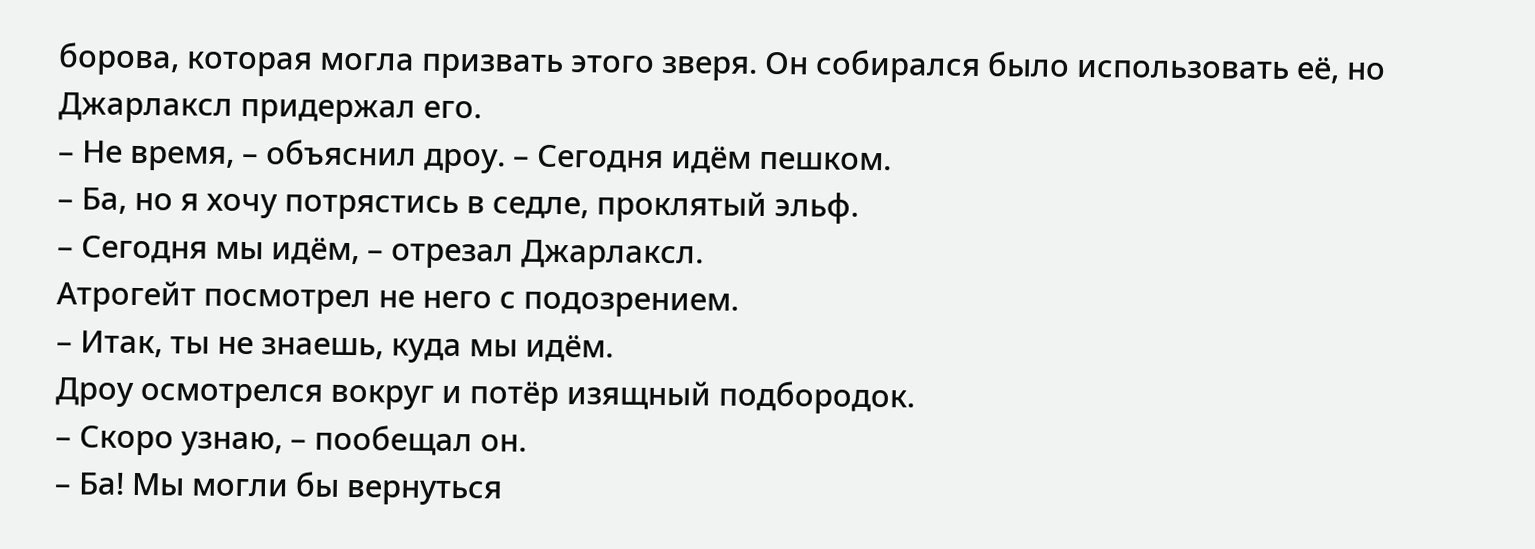борова, которая могла призвать этого зверя. Он собирался было использовать её, но Джарлаксл придержал его.
– Не время, – объяснил дроу. – Сегодня идём пешком.
– Ба, но я хочу потрястись в седле, проклятый эльф.
– Сегодня мы идём, – отрезал Джарлаксл.
Атрогейт посмотрел не него с подозрением.
– Итак, ты не знаешь, куда мы идём.
Дроу осмотрелся вокруг и потёр изящный подбородок.
– Скоро узнаю, – пообещал он.
– Ба! Мы могли бы вернуться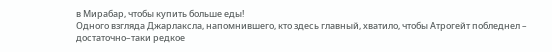в Мирабар, чтобы купить больше еды!
Одного взгляда Джарлаксла, напомнившего, кто здесь главный, хватило, чтобы Атрогейт побледнел – достаточно–таки редкое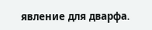явление для дварфа.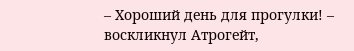– Хороший день для прогулки! – воскликнул Атрогейт,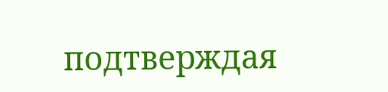подтверждая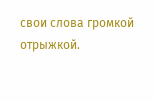свои слова громкой отрыжкой.